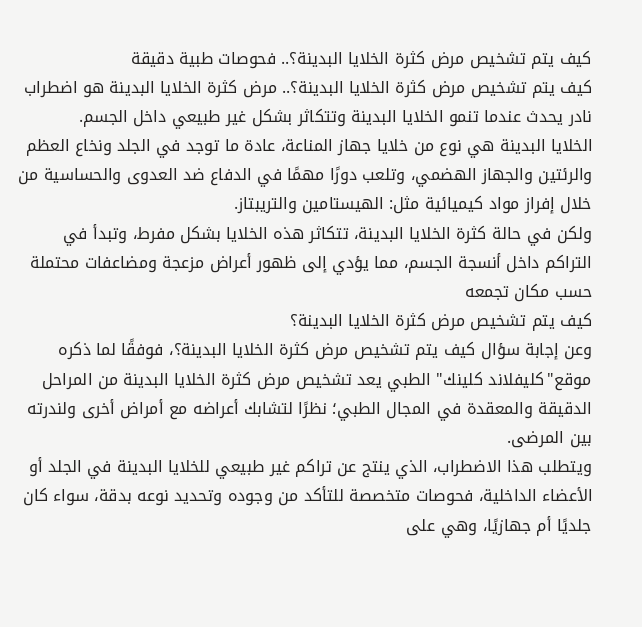كيف يتم تشخيص مرض كثرة الخلايا البدينة؟.. فحوصات طبية دقيقة
كيف يتم تشخيص مرض كثرة الخلايا البدينة؟.. مرض كثرة الخلايا البدينة هو اضطراب نادر يحدث عندما تنمو الخلايا البدينة وتتكاثر بشكل غير طبيعي داخل الجسم.
الخلايا البدينة هي نوع من خلايا جهاز المناعة، عادة ما توجد في الجلد ونخاع العظم والرئتين والجهاز الهضمي، وتلعب دورًا مهمًا في الدفاع ضد العدوى والحساسية من خلال إفراز مواد كيميائية مثل: الهيستامين والتريبتاز.
ولكن في حالة كثرة الخلايا البدينة، تتكاثر هذه الخلايا بشكل مفرط، وتبدأ في التراكم داخل أنسجة الجسم، مما يؤدي إلى ظهور أعراض مزعجة ومضاعفات محتملة حسب مكان تجمعه
كيف يتم تشخيص مرض كثرة الخلايا البدينة؟
وعن إجابة سؤال كيف يتم تشخيص مرض كثرة الخلايا البدينة؟، فوفقًا لما ذكره موقع"كليفلاند كلينك" الطبي يعد تشخيص مرض كثرة الخلايا البدينة من المراحل الدقيقة والمعقدة في المجال الطبي؛ نظرًا لتشابك أعراضه مع أمراض أخرى ولندرته بين المرضى.
ويتطلب هذا الاضطراب، الذي ينتج عن تراكم غير طبيعي للخلايا البدينة في الجلد أو الأعضاء الداخلية، فحوصات متخصصة للتأكد من وجوده وتحديد نوعه بدقة، سواء كان جلديًا أم جهازيًا، وهي على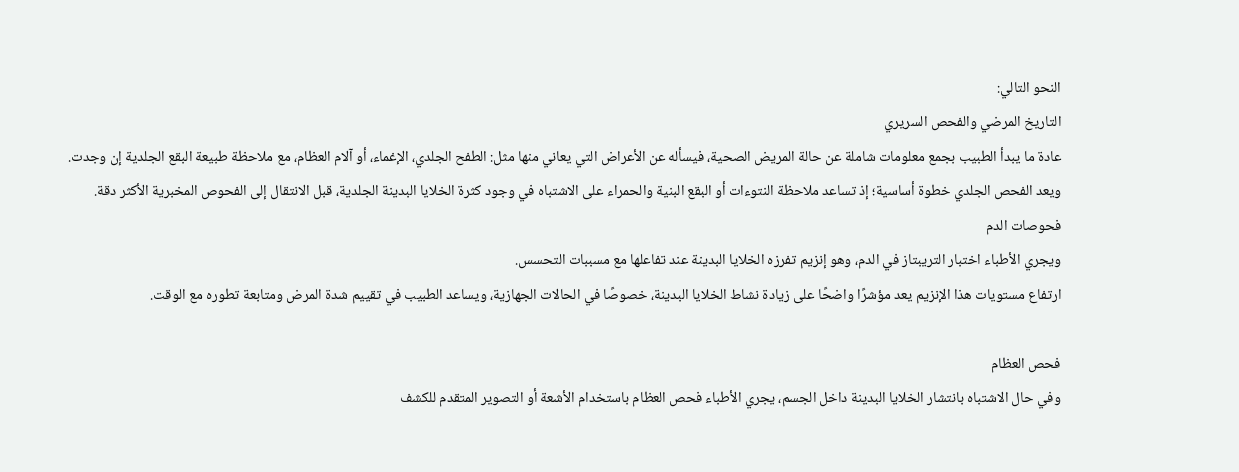النحو التالي:
التاريخ المرضي والفحص السريري
عادة ما يبدأ الطبيب بجمع معلومات شاملة عن حالة المريض الصحية، فيسأله عن الأعراض التي يعاني منها مثل: الطفح الجلدي، الإغماء، أو آلام العظام، مع ملاحظة طبيعة البقع الجلدية إن وجدت.
ويعد الفحص الجلدي خطوة أساسية؛ إذ تساعد ملاحظة النتوءات أو البقع البنية والحمراء على الاشتباه في وجود كثرة الخلايا البدينة الجلدية، قبل الانتقال إلى الفحوص المخبرية الأكثر دقة.
فحوصات الدم
ويجري الأطباء اختبار التريبتاز في الدم، وهو إنزيم تفرزه الخلايا البدينة عند تفاعلها مع مسببات التحسس.
ارتفاع مستويات هذا الإنزيم يعد مؤشرًا واضحًا على زيادة نشاط الخلايا البدينة، خصوصًا في الحالات الجهازية، ويساعد الطبيب في تقييم شدة المرض ومتابعة تطوره مع الوقت.

فحص العظام
وفي حال الاشتباه بانتشار الخلايا البدينة داخل الجسم، يجري الأطباء فحص العظام باستخدام الأشعة أو التصوير المتقدم للكشف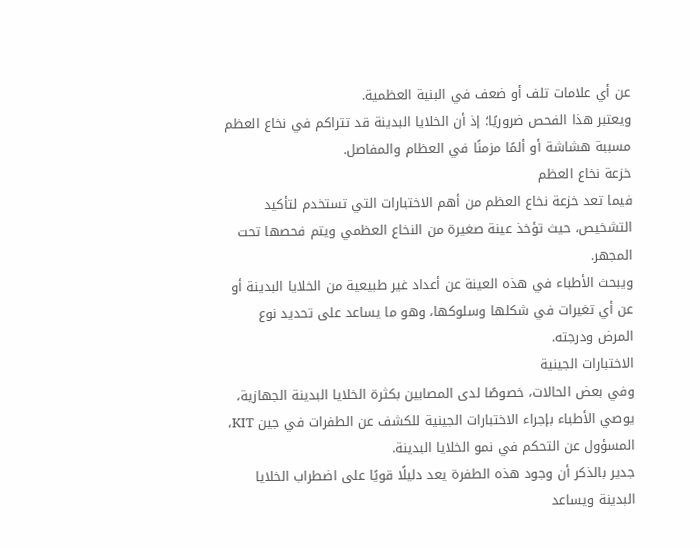عن أي علامات تلف أو ضعف في البنية العظمية.
ويعتبر هذا الفحص ضروريًا؛ إذ أن الخلايا البدينة قد تتراكم في نخاع العظم مسببة هشاشة أو ألمًا مزمنًا في العظام والمفاصل.
خزعة نخاع العظم
فيما تعد خزعة نخاع العظم من أهم الاختبارات التي تستخدم لتأكيد التشخيص، حيث تؤخذ عينة صغيرة من النخاع العظمي ويتم فحصها تحت المجهر.
ويبحث الأطباء في هذه العينة عن أعداد غير طبيعية من الخلايا البدينة أو عن أي تغيرات في شكلها وسلوكها، وهو ما يساعد على تحديد نوع المرض ودرجته.
الاختبارات الجينية
وفي بعض الحالات، خصوصًا لدى المصابين بكثرة الخلايا البدينة الجهازية، يوصي الأطباء بإجراء الاختبارات الجينية للكشف عن الطفرات في جين KIT، المسؤول عن التحكم في نمو الخلايا البدينة.
جدير بالذكر أن وجود هذه الطفرة يعد دليلًا قويًا على اضطراب الخلايا البدينة ويساعد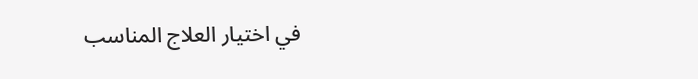في اختيار العلاج المناسب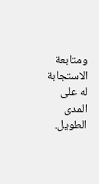ومتابعة الاستجابة له على المدى الطويل.